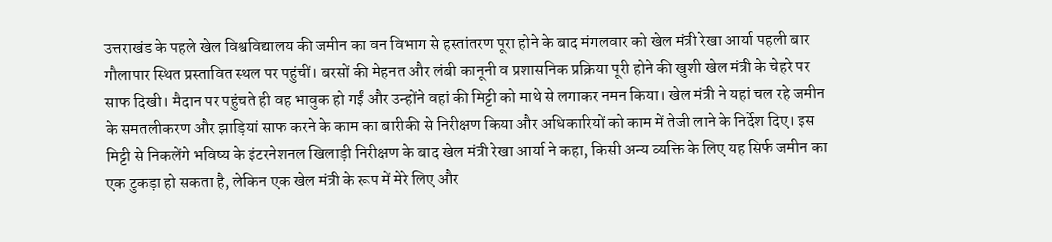उत्तराखंड के पहले खेल विश्वविद्यालय की जमीन का वन विभाग से हस्तांतरण पूरा होने के बाद मंगलवार को खेल मंत्री रेखा आर्या पहली बार गौलापार स्थित प्रस्तावित स्थल पर पहुंचीं। बरसों की मेहनत और लंबी कानूनी व प्रशासनिक प्रक्रिया पूरी होने की खुशी खेल मंत्री के चेहरे पर साफ दिखी। मैदान पर पहुंचते ही वह भावुक हो गईं और उन्होंने वहां की मिट्टी को माथे से लगाकर नमन किया। खेल मंत्री ने यहां चल रहे जमीन के समतलीकरण और झाड़ियां साफ करने के काम का बारीकी से निरीक्षण किया और अधिकारियों को काम में तेजी लाने के निर्देश दिए। इस मिट्टी से निकलेंगे भविष्य के इंटरनेशनल खिलाड़ी निरीक्षण के बाद खेल मंत्री रेखा आर्या ने कहा, किसी अन्य व्यक्ति के लिए यह सिर्फ जमीन का एक टुकड़ा हो सकता है, लेकिन एक खेल मंत्री के रूप में मेरे लिए और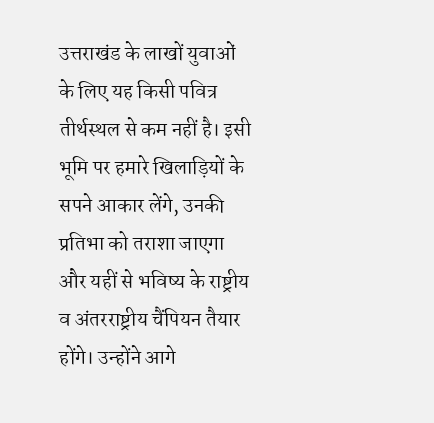उत्तराखंड के लाखों युवाओं के लिए यह किसी पवित्र तीर्थस्थल से कम नहीं है। इसी भूमि पर हमारे खिलाड़ियों के सपने आकार लेंगे, उनकी प्रतिभा को तराशा जाएगा और यहीं से भविष्य के राष्ट्रीय व अंतरराष्ट्रीय चैंपियन तैयार होंगे। उन्होंने आगे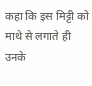कहा कि इस मिट्टी को माथे से लगाते ही उनके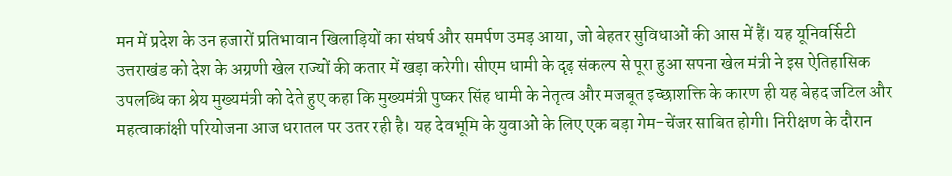मन में प्रदेश के उन हजारों प्रतिभावान खिलाड़ियों का संघर्ष और समर्पण उमड़ आया, जो बेहतर सुविधाओं की आस में हैं। यह यूनिवर्सिटी उत्तराखंड को देश के अग्रणी खेल राज्यों की कतार में खड़ा करेगी। सीएम धामी के दृढ़ संकल्प से पूरा हुआ सपना खेल मंत्री ने इस ऐतिहासिक उपलब्धि का श्रेय मुख्यमंत्री को देते हुए कहा कि मुख्यमंत्री पुष्कर सिंह धामी के नेतृत्व और मजबूत इच्छाशक्ति के कारण ही यह बेहद जटिल और महत्वाकांक्षी परियोजना आज धरातल पर उतर रही है। यह देवभूमि के युवाओं के लिए एक बड़ा गेम-चेंजर साबित होगी। निरीक्षण के दौरान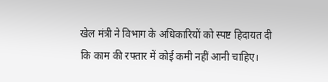खेल मंत्री ने विभाग के अधिकारियों को स्पष्ट हिदायत दी कि काम की रफ्तार में कोई कमी नहीं आनी चाहिए।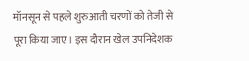मॉनसून से पहले शुरुआती चरणों को तेजी से पूरा किया जाए। इस दौरान खेल उपनिदेशक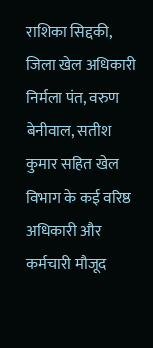राशिका सिद्दकी, जिला खेल अधिकारी निर्मला पंत, वरुण बेनीवाल, सतीश कुमार सहित खेल विभाग के कई वरिष्ठ अधिकारी और कर्मचारी मौजूद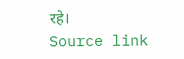रहे।
Source link